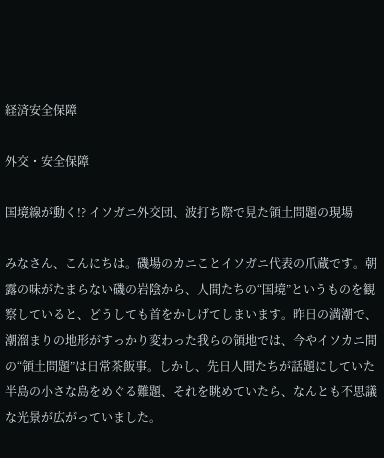経済安全保障

外交・安全保障

国境線が動く!? イソガニ外交団、波打ち際で見た領土問題の現場

みなさん、こんにちは。磯場のカニことイソガニ代表の爪蔵です。朝露の味がたまらない磯の岩陰から、人間たちの“国境”というものを観察していると、どうしても首をかしげてしまいます。昨日の満潮で、潮溜まりの地形がすっかり変わった我らの領地では、今やイソカニ間の“領土問題”は日常茶飯事。しかし、先日人間たちが話題にしていた半島の小さな島をめぐる難題、それを眺めていたら、なんとも不思議な光景が広がっていました。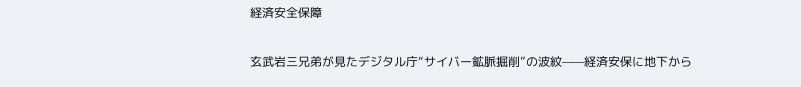経済安全保障

玄武岩三兄弟が見たデジタル庁“サイバー鉱脈掘削”の波紋——経済安保に地下から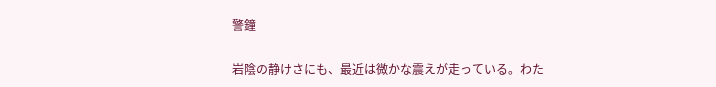警鐘

岩陰の静けさにも、最近は微かな震えが走っている。わた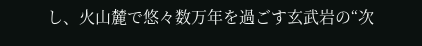し、火山麓で悠々数万年を過ごす玄武岩の“次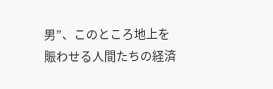男”、このところ地上を賑わせる人間たちの経済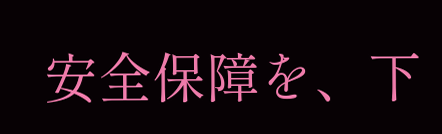安全保障を、下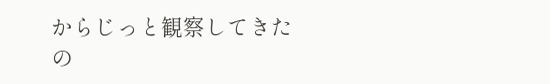からじっと観察してきたの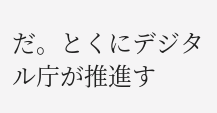だ。とくにデジタル庁が推進す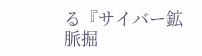る『サイバー鉱脈掘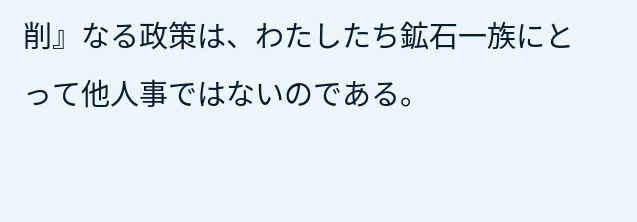削』なる政策は、わたしたち鉱石一族にとって他人事ではないのである。